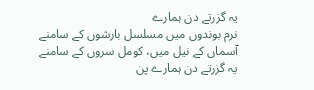یہ گزرتے دن ہمارے
نرم بوندوں میں مسلسل بارشوں کے سامنے
آسماں کے نیل میں، کومل سروں کے سامنے
یہ گزرتے دن ہمارے پن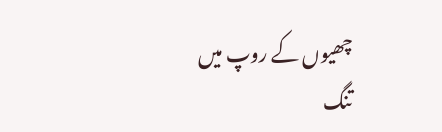چھیوں کے روپ میں
تنگ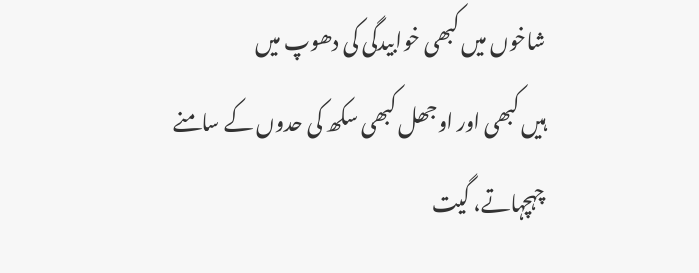شاخوں میں کبھی خوابیدگی کی دھوپ میں
ہیں کبھی اور اوجھل کبھی سکھ کی حدوں کے سامنے
چہچہاتے، گیت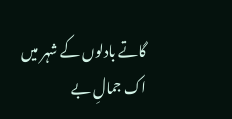گاتے بادلوں کے شہر میں
اک جمالِ بے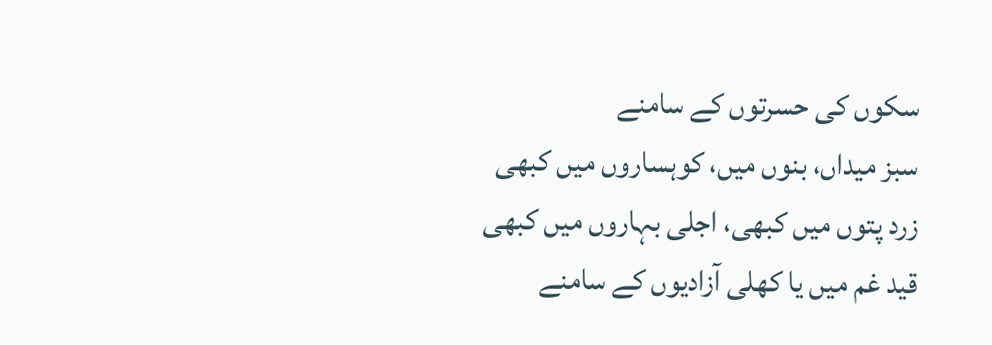سکوں کی حسرتوں کے سامنے
سبز میداں، بنوں میں، کوہساروں میں کبھی
زرد پتوں میں کبھی، اجلی بہاروں میں کبھی
قید غم میں یا کھلی آزادیوں کے سامنے